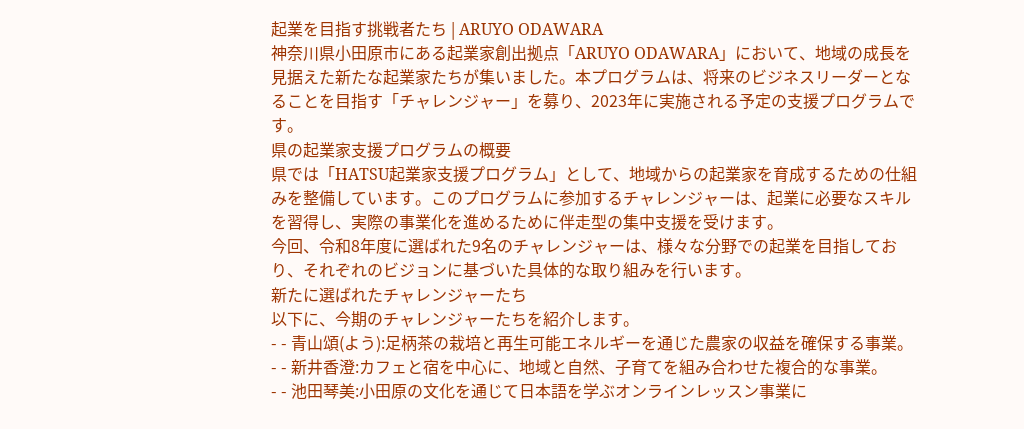起業を目指す挑戦者たち | ARUYO ODAWARA
神奈川県小田原市にある起業家創出拠点「ARUYO ODAWARA」において、地域の成長を見据えた新たな起業家たちが集いました。本プログラムは、将来のビジネスリーダーとなることを目指す「チャレンジャー」を募り、2023年に実施される予定の支援プログラムです。
県の起業家支援プログラムの概要
県では「HATSU起業家支援プログラム」として、地域からの起業家を育成するための仕組みを整備しています。このプログラムに参加するチャレンジャーは、起業に必要なスキルを習得し、実際の事業化を進めるために伴走型の集中支援を受けます。
今回、令和8年度に選ばれた9名のチャレンジャーは、様々な分野での起業を目指しており、それぞれのビジョンに基づいた具体的な取り組みを行います。
新たに選ばれたチャレンジャーたち
以下に、今期のチャレンジャーたちを紹介します。
- - 青山頌(よう):足柄茶の栽培と再生可能エネルギーを通じた農家の収益を確保する事業。
- - 新井香澄:カフェと宿を中心に、地域と自然、子育てを組み合わせた複合的な事業。
- - 池田琴美:小田原の文化を通じて日本語を学ぶオンラインレッスン事業に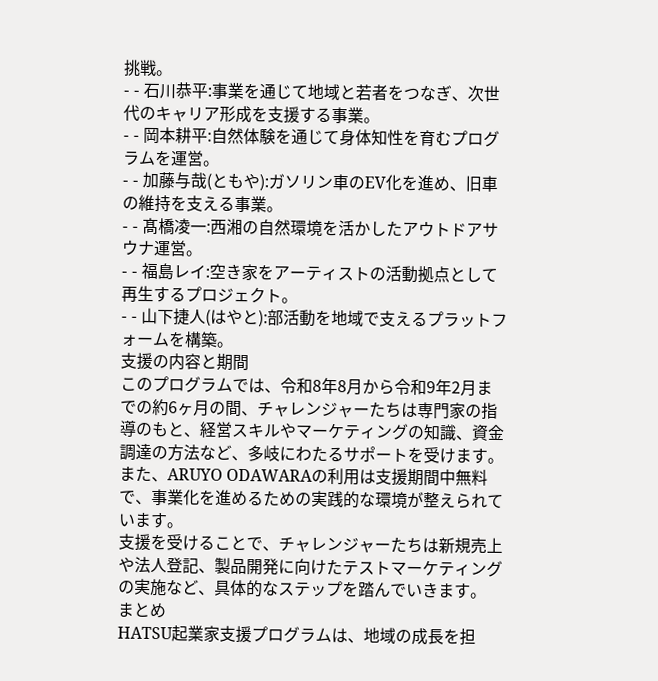挑戦。
- - 石川恭平:事業を通じて地域と若者をつなぎ、次世代のキャリア形成を支援する事業。
- - 岡本耕平:自然体験を通じて身体知性を育むプログラムを運営。
- - 加藤与哉(ともや):ガソリン車のEV化を進め、旧車の維持を支える事業。
- - 髙橋凌一:西湘の自然環境を活かしたアウトドアサウナ運営。
- - 福島レイ:空き家をアーティストの活動拠点として再生するプロジェクト。
- - 山下捷人(はやと):部活動を地域で支えるプラットフォームを構築。
支援の内容と期間
このプログラムでは、令和8年8月から令和9年2月までの約6ヶ月の間、チャレンジャーたちは専門家の指導のもと、経営スキルやマーケティングの知識、資金調達の方法など、多岐にわたるサポートを受けます。また、ARUYO ODAWARAの利用は支援期間中無料で、事業化を進めるための実践的な環境が整えられています。
支援を受けることで、チャレンジャーたちは新規売上や法人登記、製品開発に向けたテストマーケティングの実施など、具体的なステップを踏んでいきます。
まとめ
HATSU起業家支援プログラムは、地域の成長を担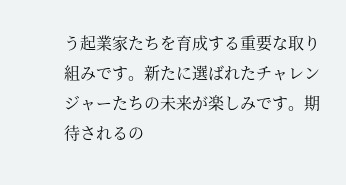う起業家たちを育成する重要な取り組みです。新たに選ばれたチャレンジャーたちの未来が楽しみです。期待されるの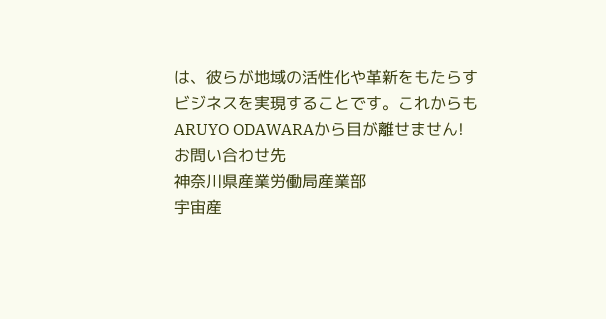は、彼らが地域の活性化や革新をもたらすビジネスを実現することです。これからもARUYO ODAWARAから目が離せません!
お問い合わせ先
神奈川県産業労働局産業部
宇宙産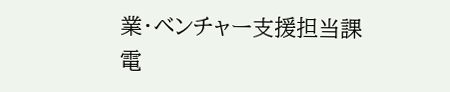業・ベンチャー支援担当課
電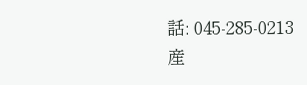話: 045-285-0213
産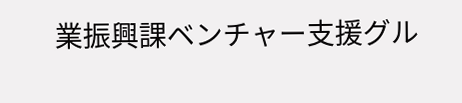業振興課ベンチャー支援グル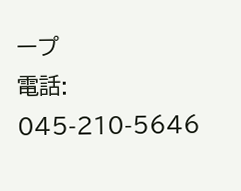ープ
電話: 045-210-5646